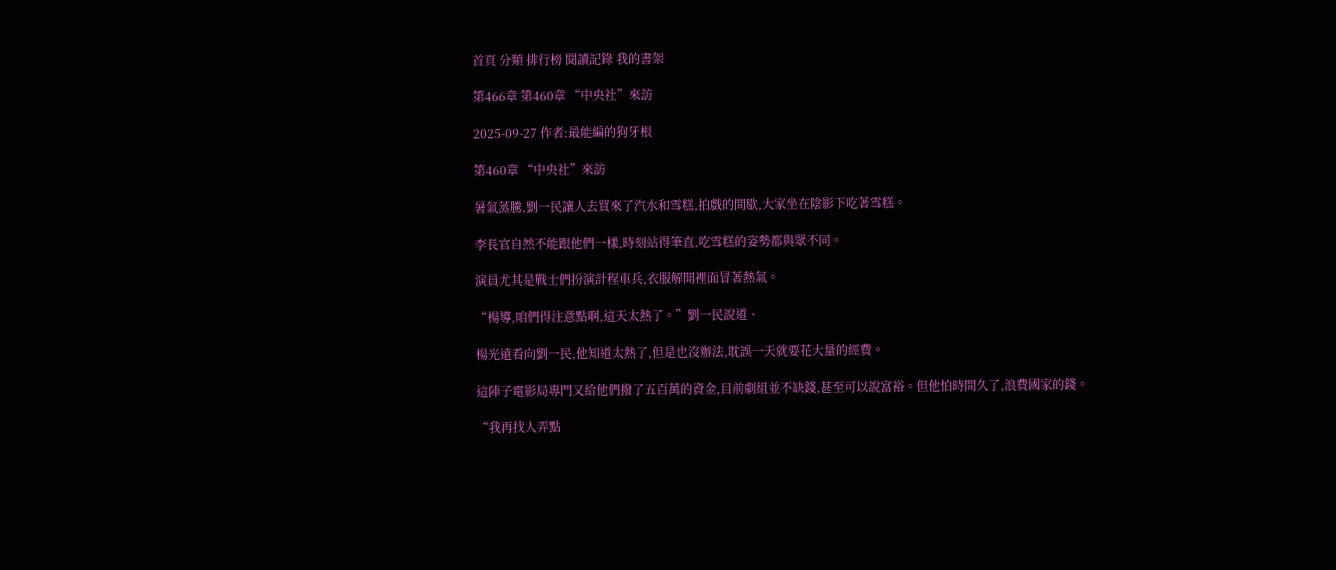首頁 分類 排行榜 閱讀記錄 我的書架

第466章 第460章 “中央社”來訪

2025-09-27 作者:最能編的狗牙根

第460章 “中央社”來訪

暑氣蒸騰,劉一民讓人去買來了汽水和雪糕,拍戲的間歇,大家坐在陰影下吃著雪糕。

李長官自然不能跟他們一樣,時刻站得筆直,吃雪糕的姿勢都與眾不同。

演員尤其是戰士們扮演計程車兵,衣服解開裡面冒著熱氣。

“楊導,咱們得注意點啊,這天太熱了。”劉一民說道、

楊光遠看向劉一民,他知道太熱了,但是也沒辦法,耽誤一天就要花大量的經費。

這陣子電影局專門又給他們撥了五百萬的資金,目前劇組並不缺錢,甚至可以說富裕。但他怕時間久了,浪費國家的錢。

“我再找人弄點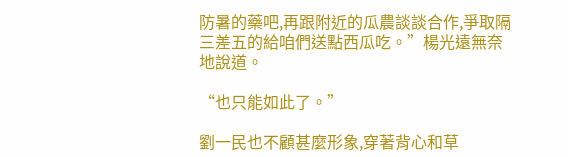防暑的藥吧,再跟附近的瓜農談談合作,爭取隔三差五的給咱們送點西瓜吃。”楊光遠無奈地說道。

“也只能如此了。”

劉一民也不顧甚麼形象,穿著背心和草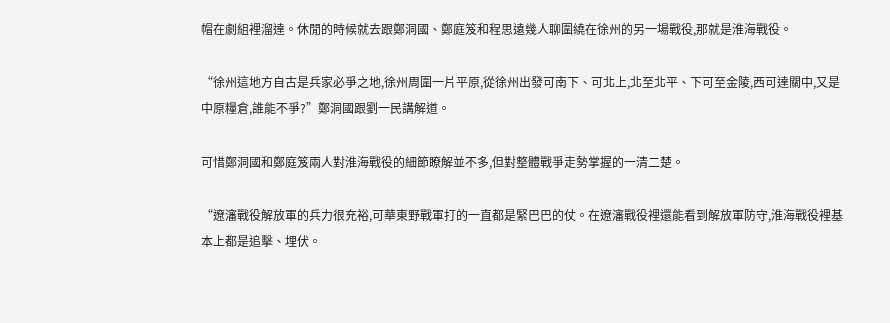帽在劇組裡溜達。休閒的時候就去跟鄭洞國、鄭庭笈和程思遠幾人聊圍繞在徐州的另一場戰役,那就是淮海戰役。

“徐州這地方自古是兵家必爭之地,徐州周圍一片平原,從徐州出發可南下、可北上,北至北平、下可至金陵,西可達關中,又是中原糧倉,誰能不爭?”鄭洞國跟劉一民講解道。

可惜鄭洞國和鄭庭笈兩人對淮海戰役的細節瞭解並不多,但對整體戰爭走勢掌握的一清二楚。

“遼瀋戰役解放軍的兵力很充裕,可華東野戰軍打的一直都是緊巴巴的仗。在遼瀋戰役裡還能看到解放軍防守,淮海戰役裡基本上都是追擊、埋伏。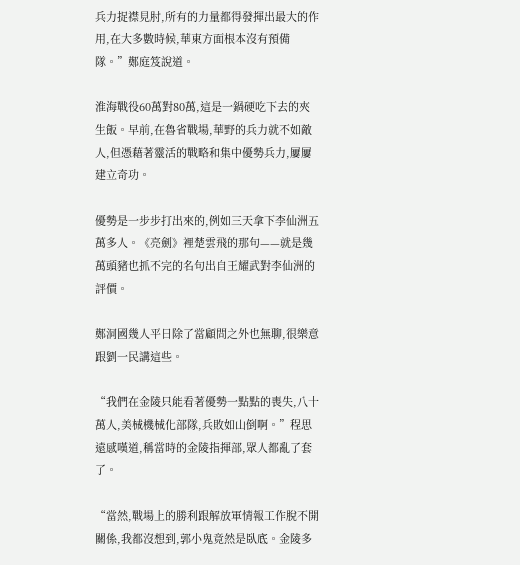兵力捉襟見肘,所有的力量都得發揮出最大的作用,在大多數時候,華東方面根本沒有預備隊。”鄭庭笈說道。

淮海戰役60萬對80萬,這是一鍋硬吃下去的夾生飯。早前,在魯省戰場,華野的兵力就不如敵人,但憑藉著靈活的戰略和集中優勢兵力,屢屢建立奇功。

優勢是一步步打出來的,例如三天拿下李仙洲五萬多人。《亮劍》裡楚雲飛的那句——就是幾萬頭豬也抓不完的名句出自王耀武對李仙洲的評價。

鄭洞國幾人平日除了當顧問之外也無聊,很樂意跟劉一民講這些。

“我們在金陵只能看著優勢一點點的喪失,八十萬人,美械機械化部隊,兵敗如山倒啊。”程思遠感嘆道,稱當時的金陵指揮部,眾人都亂了套了。

“當然,戰場上的勝利跟解放軍情報工作脫不開關係,我都沒想到,郭小鬼竟然是臥底。金陵多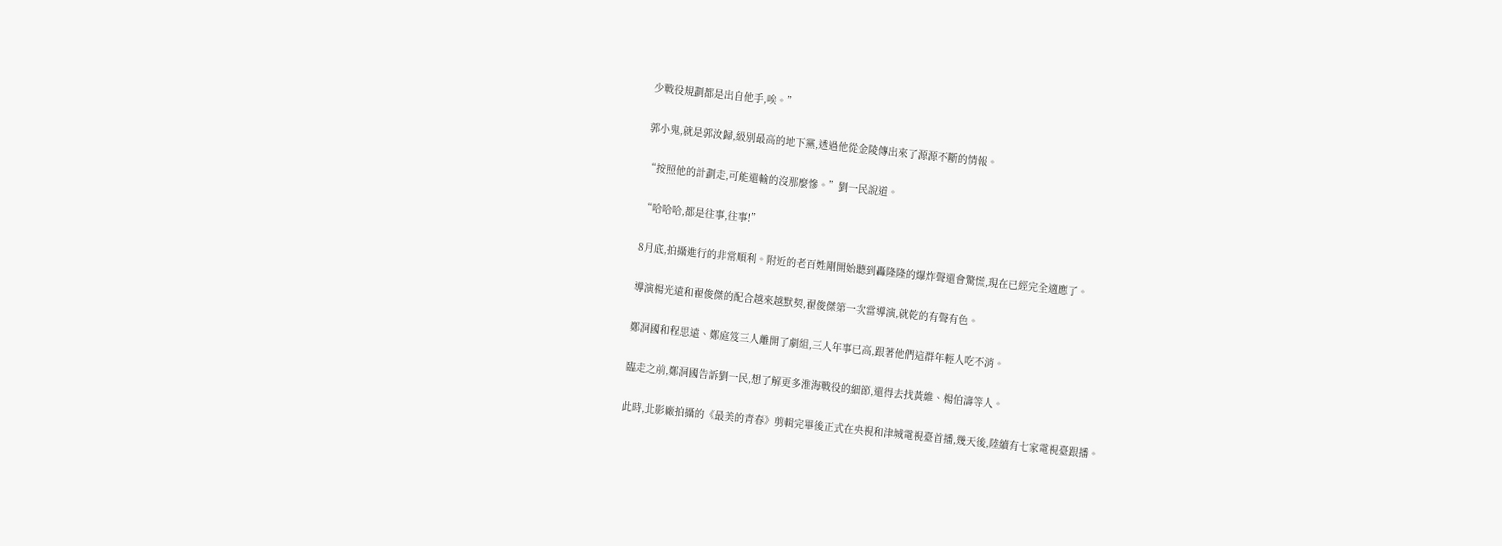少戰役規劃都是出自他手,唉。”

郭小鬼,就是郭汝歸,級別最高的地下黨,透過他從金陵傳出來了源源不斷的情報。

“按照他的計劃走,可能還輸的沒那麼慘。”劉一民說道。

“哈哈哈,都是往事,往事!”

8月底,拍攝進行的非常順利。附近的老百姓剛開始聽到轟隆隆的爆炸聲還會驚慌,現在已經完全適應了。

導演楊光遠和翟俊傑的配合越來越默契,翟俊傑第一次當導演,就乾的有聲有色。

鄭洞國和程思遠、鄭庭笈三人離開了劇組,三人年事已高,跟著他們這群年輕人吃不消。

臨走之前,鄭洞國告訴劉一民,想了解更多淮海戰役的細節,還得去找黃維、楊伯濤等人。

此時,北影廠拍攝的《最美的青春》剪輯完畢後正式在央視和津城電視臺首播,幾天後,陸續有七家電視臺跟播。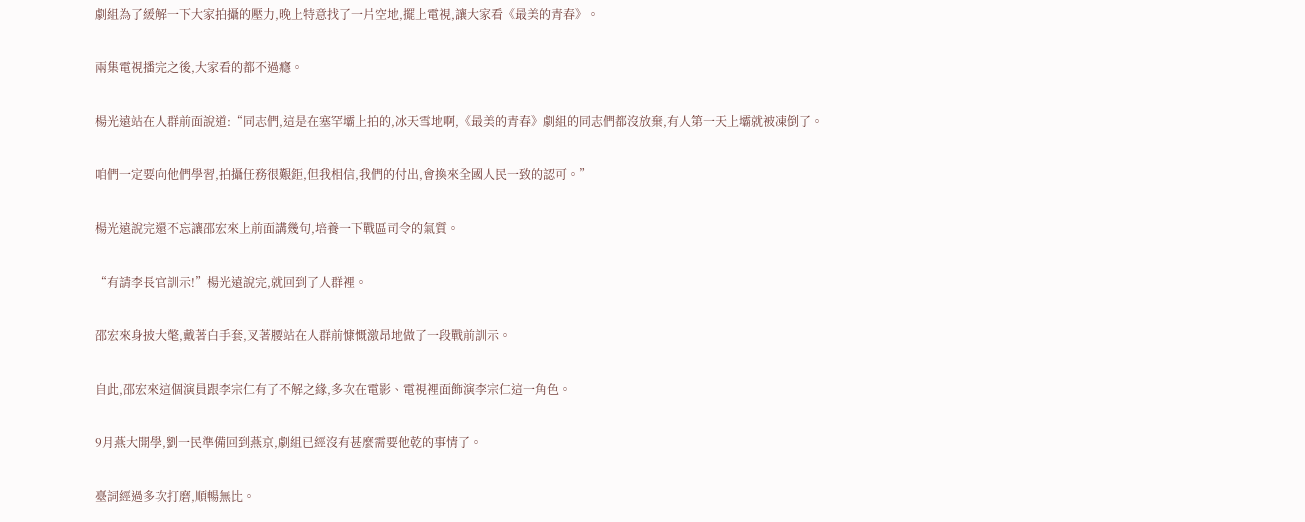劇組為了緩解一下大家拍攝的壓力,晚上特意找了一片空地,擺上電視,讓大家看《最美的青春》。

兩集電視播完之後,大家看的都不過癮。

楊光遠站在人群前面說道:“同志們,這是在塞罕壩上拍的,冰天雪地啊,《最美的青春》劇組的同志們都沒放棄,有人第一天上壩就被凍倒了。

咱們一定要向他們學習,拍攝任務很艱鉅,但我相信,我們的付出,會換來全國人民一致的認可。”

楊光遠說完還不忘讓邵宏來上前面講幾句,培養一下戰區司令的氣質。

“有請李長官訓示!”楊光遠說完,就回到了人群裡。

邵宏來身披大氅,戴著白手套,叉著腰站在人群前慷慨激昂地做了一段戰前訓示。

自此,邵宏來這個演員跟李宗仁有了不解之緣,多次在電影、電視裡面飾演李宗仁這一角色。

9月燕大開學,劉一民準備回到燕京,劇組已經沒有甚麼需要他乾的事情了。

臺詞經過多次打磨,順暢無比。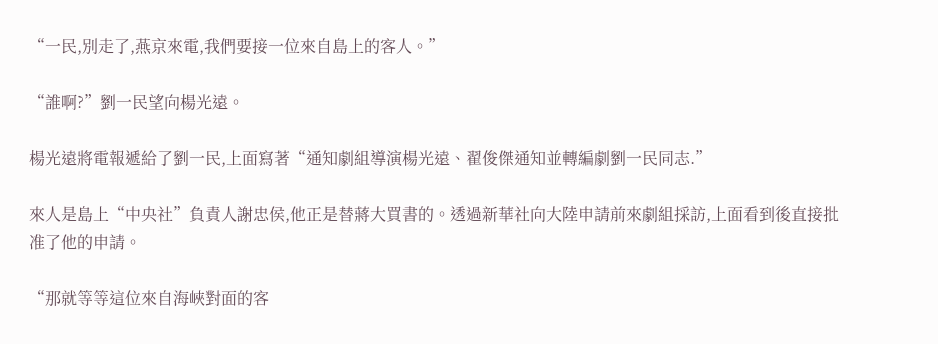“一民,別走了,燕京來電,我們要接一位來自島上的客人。”

“誰啊?”劉一民望向楊光遠。

楊光遠將電報遞給了劉一民,上面寫著“通知劇組導演楊光遠、翟俊傑通知並轉編劇劉一民同志.”

來人是島上“中央社”負責人謝忠侯,他正是替蔣大買書的。透過新華社向大陸申請前來劇組採訪,上面看到後直接批准了他的申請。

“那就等等這位來自海峽對面的客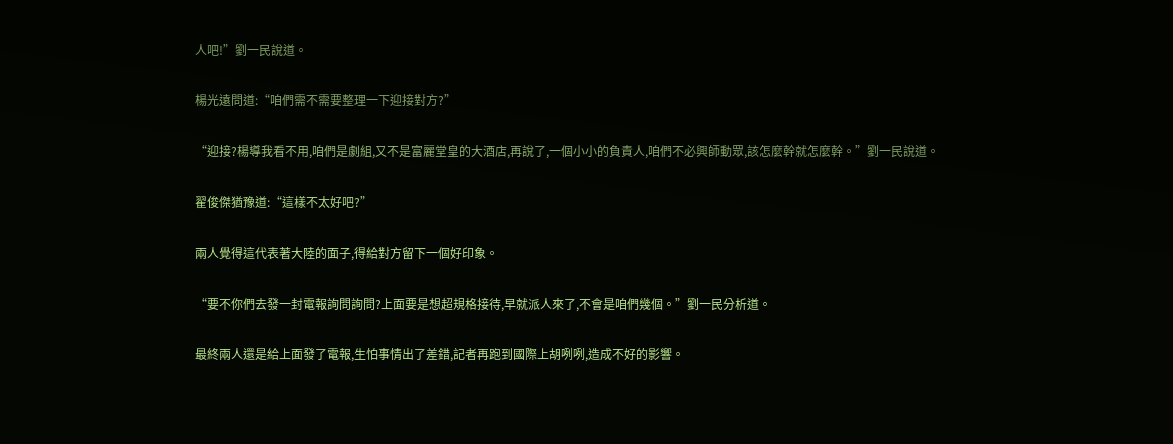人吧!”劉一民說道。

楊光遠問道:“咱們需不需要整理一下迎接對方?”

“迎接?楊導我看不用,咱們是劇組,又不是富麗堂皇的大酒店,再說了,一個小小的負責人,咱們不必興師動眾,該怎麼幹就怎麼幹。”劉一民說道。

翟俊傑猶豫道:“這樣不太好吧?”

兩人覺得這代表著大陸的面子,得給對方留下一個好印象。

“要不你們去發一封電報詢問詢問?上面要是想超規格接待,早就派人來了,不會是咱們幾個。”劉一民分析道。

最終兩人還是給上面發了電報,生怕事情出了差錯,記者再跑到國際上胡咧咧,造成不好的影響。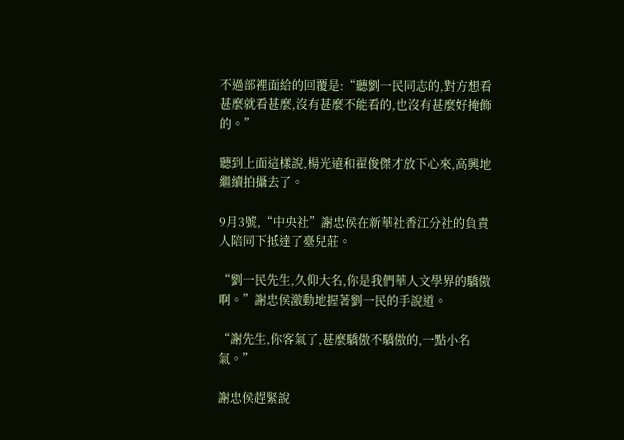不過部裡面給的回覆是:“聽劉一民同志的,對方想看甚麼就看甚麼,沒有甚麼不能看的,也沒有甚麼好掩飾的。”

聽到上面這樣說,楊光遠和翟俊傑才放下心來,高興地繼續拍攝去了。

9月3號,“中央社”謝忠侯在新華社香江分社的負責人陪同下抵達了臺兒莊。

“劉一民先生,久仰大名,你是我們華人文學界的驕傲啊。”謝忠侯激動地握著劉一民的手說道。

“謝先生,你客氣了,甚麼驕傲不驕傲的,一點小名氣。”

謝忠侯趕緊說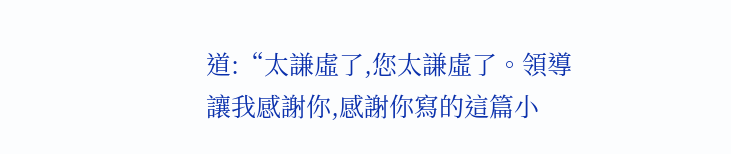道:“太謙虛了,您太謙虛了。領導讓我感謝你,感謝你寫的這篇小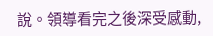說。領導看完之後深受感動,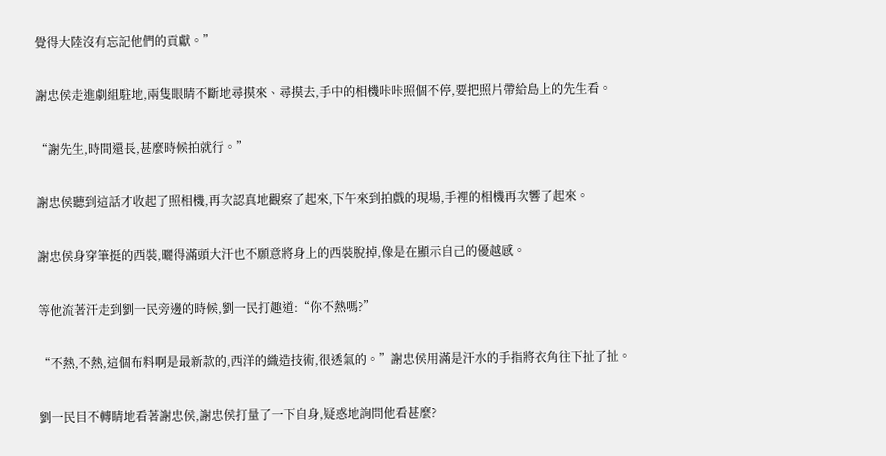覺得大陸沒有忘記他們的貢獻。”

謝忠侯走進劇組駐地,兩隻眼睛不斷地尋摸來、尋摸去,手中的相機咔咔照個不停,要把照片帶給島上的先生看。

“謝先生,時間還長,甚麼時候拍就行。”

謝忠侯聽到這話才收起了照相機,再次認真地觀察了起來,下午來到拍戲的現場,手裡的相機再次響了起來。

謝忠侯身穿筆挺的西裝,曬得滿頭大汗也不願意將身上的西裝脫掉,像是在顯示自己的優越感。

等他流著汗走到劉一民旁邊的時候,劉一民打趣道:“你不熱嗎?”

“不熱,不熱,這個布料啊是最新款的,西洋的織造技術,很透氣的。”謝忠侯用滿是汗水的手指將衣角往下扯了扯。

劉一民目不轉睛地看著謝忠侯,謝忠侯打量了一下自身,疑惑地詢問他看甚麼?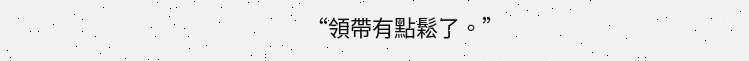“領帶有點鬆了。”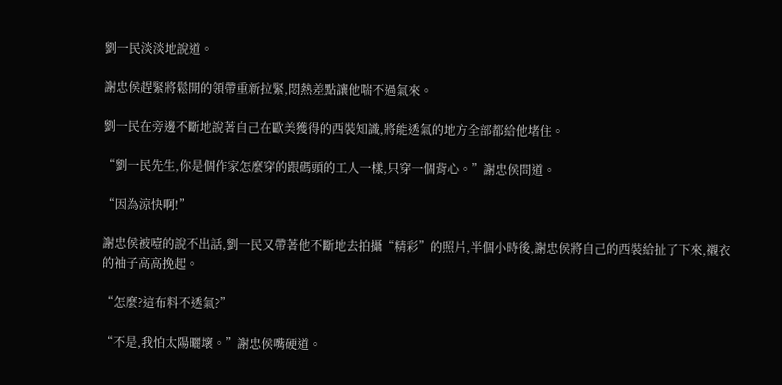劉一民淡淡地說道。

謝忠侯趕緊將鬆開的領帶重新拉緊,悶熱差點讓他喘不過氣來。

劉一民在旁邊不斷地說著自己在歐美獲得的西裝知識,將能透氣的地方全部都給他堵住。

“劉一民先生,你是個作家怎麼穿的跟碼頭的工人一樣,只穿一個背心。”謝忠侯問道。

“因為涼快啊!”

謝忠侯被噎的說不出話,劉一民又帶著他不斷地去拍攝“精彩”的照片,半個小時後,謝忠侯將自己的西裝給扯了下來,襯衣的袖子高高挽起。

“怎麼?這布料不透氣?”

“不是,我怕太陽曬壞。”謝忠侯嘴硬道。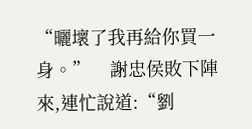“曬壞了我再給你買一身。”    謝忠侯敗下陣來,連忙說道:“劉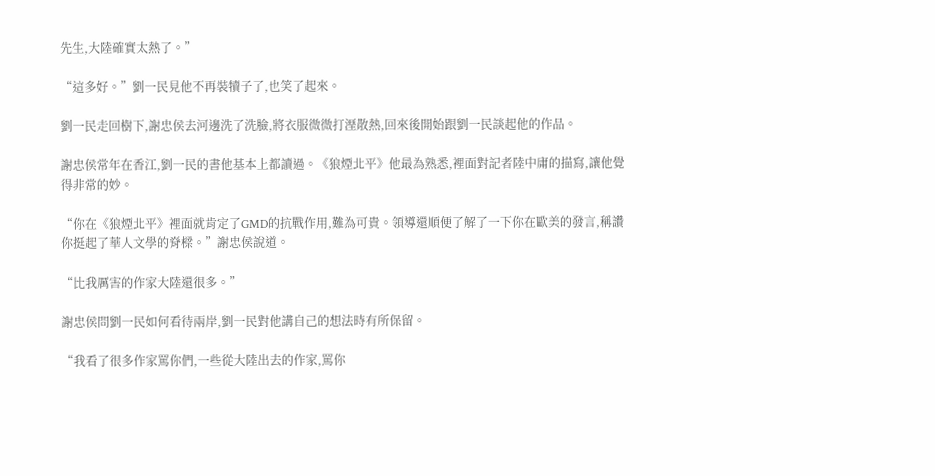先生,大陸確實太熱了。”

“這多好。”劉一民見他不再裝犢子了,也笑了起來。

劉一民走回樹下,謝忠侯去河邊洗了洗臉,將衣服微微打溼散熱,回來後開始跟劉一民談起他的作品。

謝忠侯常年在香江,劉一民的書他基本上都讀過。《狼煙北平》他最為熟悉,裡面對記者陸中庸的描寫,讓他覺得非常的妙。

“你在《狼煙北平》裡面就肯定了GMD的抗戰作用,難為可貴。領導還順便了解了一下你在歐美的發言,稱讚你挺起了華人文學的脊樑。”謝忠侯說道。

“比我厲害的作家大陸還很多。”

謝忠侯問劉一民如何看待兩岸,劉一民對他講自己的想法時有所保留。

“我看了很多作家罵你們,一些從大陸出去的作家,罵你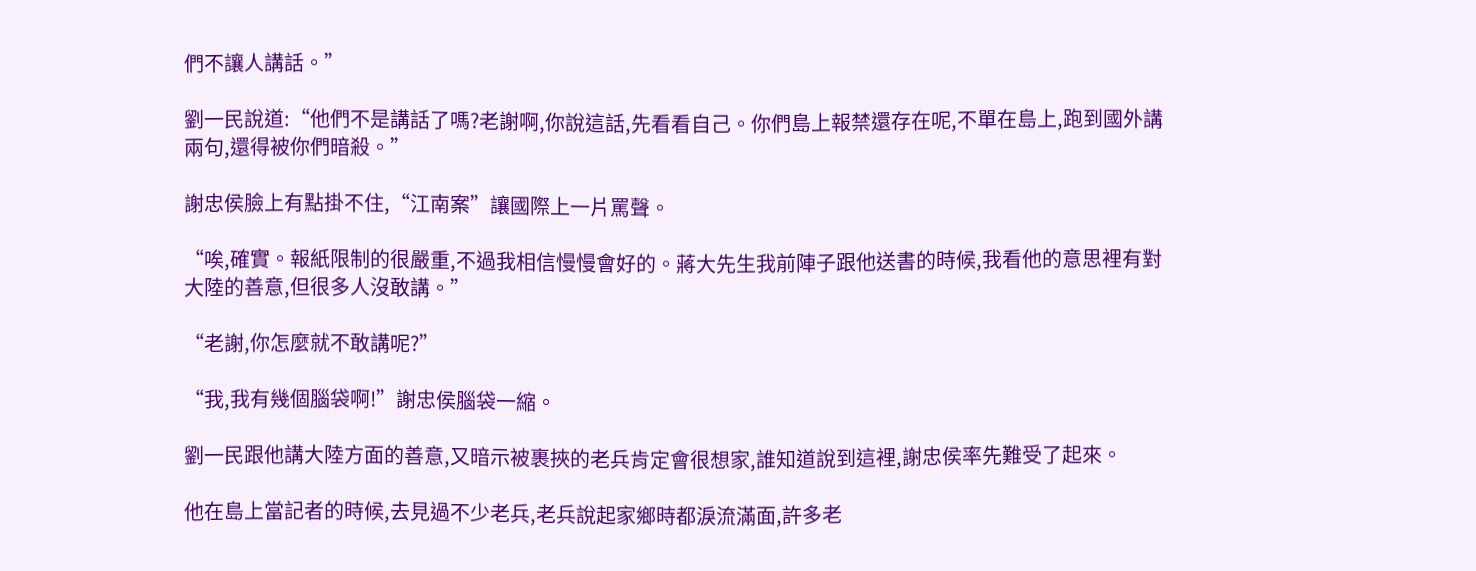們不讓人講話。”

劉一民說道:“他們不是講話了嗎?老謝啊,你說這話,先看看自己。你們島上報禁還存在呢,不單在島上,跑到國外講兩句,還得被你們暗殺。”

謝忠侯臉上有點掛不住,“江南案”讓國際上一片罵聲。

“唉,確實。報紙限制的很嚴重,不過我相信慢慢會好的。蔣大先生我前陣子跟他送書的時候,我看他的意思裡有對大陸的善意,但很多人沒敢講。”

“老謝,你怎麼就不敢講呢?”

“我,我有幾個腦袋啊!”謝忠侯腦袋一縮。

劉一民跟他講大陸方面的善意,又暗示被裹挾的老兵肯定會很想家,誰知道說到這裡,謝忠侯率先難受了起來。

他在島上當記者的時候,去見過不少老兵,老兵說起家鄉時都淚流滿面,許多老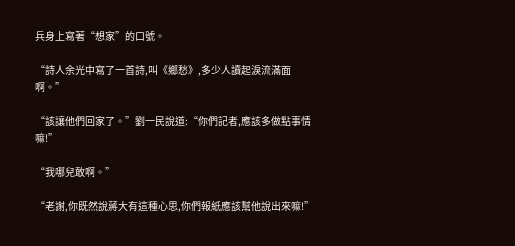兵身上寫著“想家”的口號。

“詩人余光中寫了一首詩,叫《鄉愁》,多少人讀起淚流滿面啊。”

“該讓他們回家了。”劉一民說道:“你們記者,應該多做點事情嘛!”

“我哪兒敢啊。”

“老謝,你既然說蔣大有這種心思,你們報紙應該幫他說出來嘛!”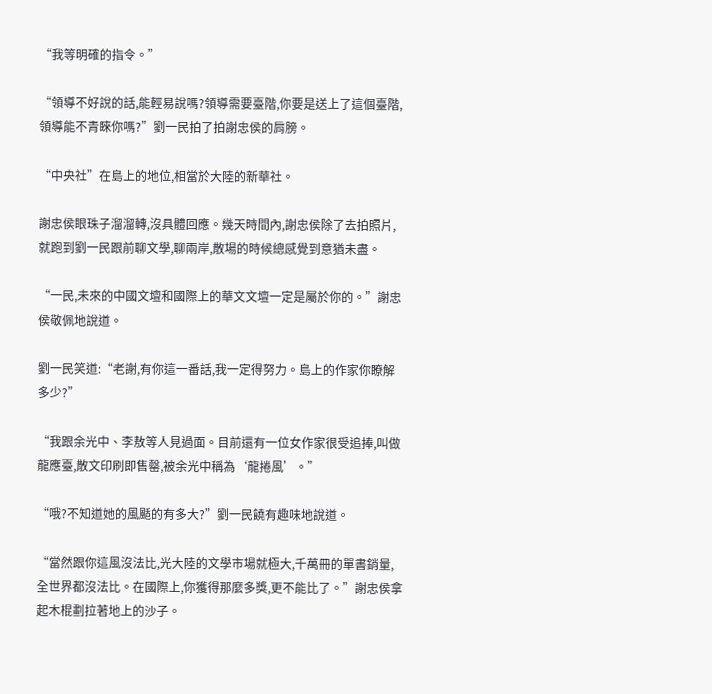“我等明確的指令。”

“領導不好說的話,能輕易說嗎?領導需要臺階,你要是送上了這個臺階,領導能不青睞你嗎?”劉一民拍了拍謝忠侯的肩膀。

“中央社”在島上的地位,相當於大陸的新華社。

謝忠侯眼珠子溜溜轉,沒具體回應。幾天時間內,謝忠侯除了去拍照片,就跑到劉一民跟前聊文學,聊兩岸,散場的時候總感覺到意猶未盡。

“一民,未來的中國文壇和國際上的華文文壇一定是屬於你的。”謝忠侯敬佩地說道。

劉一民笑道:“老謝,有你這一番話,我一定得努力。島上的作家你瞭解多少?”

“我跟余光中、李敖等人見過面。目前還有一位女作家很受追捧,叫做龍應臺,散文印刷即售罄,被余光中稱為‘龍捲風’。”

“哦?不知道她的風颳的有多大?”劉一民饒有趣味地說道。

“當然跟你這風沒法比,光大陸的文學市場就極大,千萬冊的單書銷量,全世界都沒法比。在國際上,你獲得那麼多獎,更不能比了。”謝忠侯拿起木棍劃拉著地上的沙子。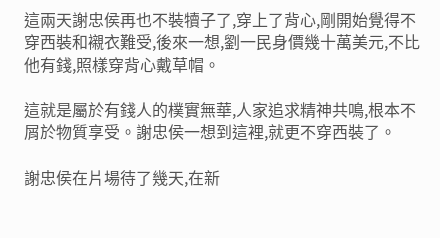這兩天謝忠侯再也不裝犢子了,穿上了背心,剛開始覺得不穿西裝和襯衣難受,後來一想,劉一民身價幾十萬美元,不比他有錢,照樣穿背心戴草帽。

這就是屬於有錢人的樸實無華,人家追求精神共鳴,根本不屑於物質享受。謝忠侯一想到這裡,就更不穿西裝了。

謝忠侯在片場待了幾天,在新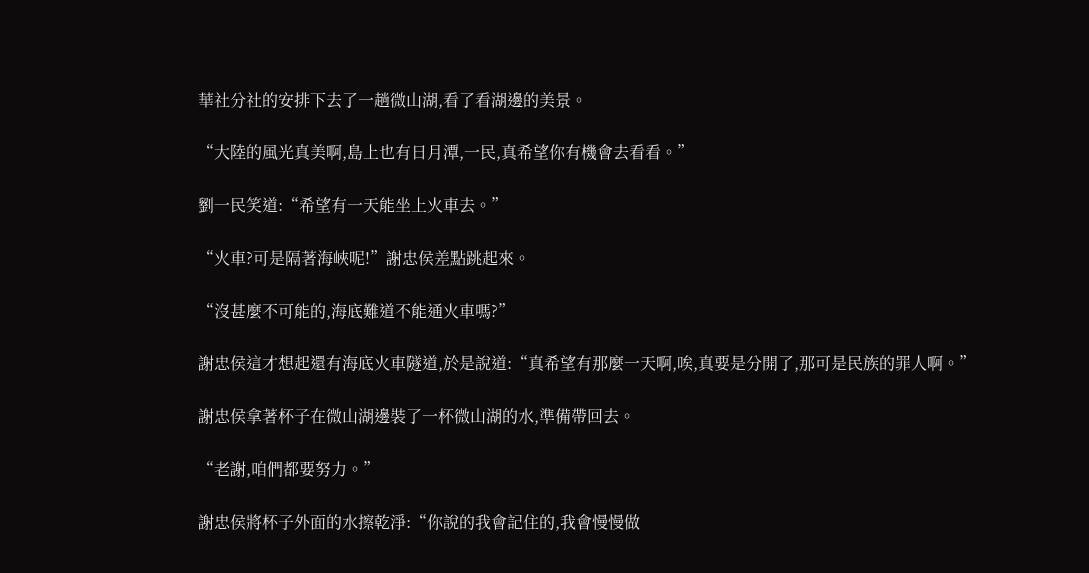華社分社的安排下去了一趟微山湖,看了看湖邊的美景。

“大陸的風光真美啊,島上也有日月潭,一民,真希望你有機會去看看。”

劉一民笑道:“希望有一天能坐上火車去。”

“火車?可是隔著海峽呢!”謝忠侯差點跳起來。

“沒甚麼不可能的,海底難道不能通火車嗎?”

謝忠侯這才想起還有海底火車隧道,於是說道:“真希望有那麼一天啊,唉,真要是分開了,那可是民族的罪人啊。”

謝忠侯拿著杯子在微山湖邊裝了一杯微山湖的水,準備帶回去。

“老謝,咱們都要努力。”

謝忠侯將杯子外面的水擦乾淨:“你說的我會記住的,我會慢慢做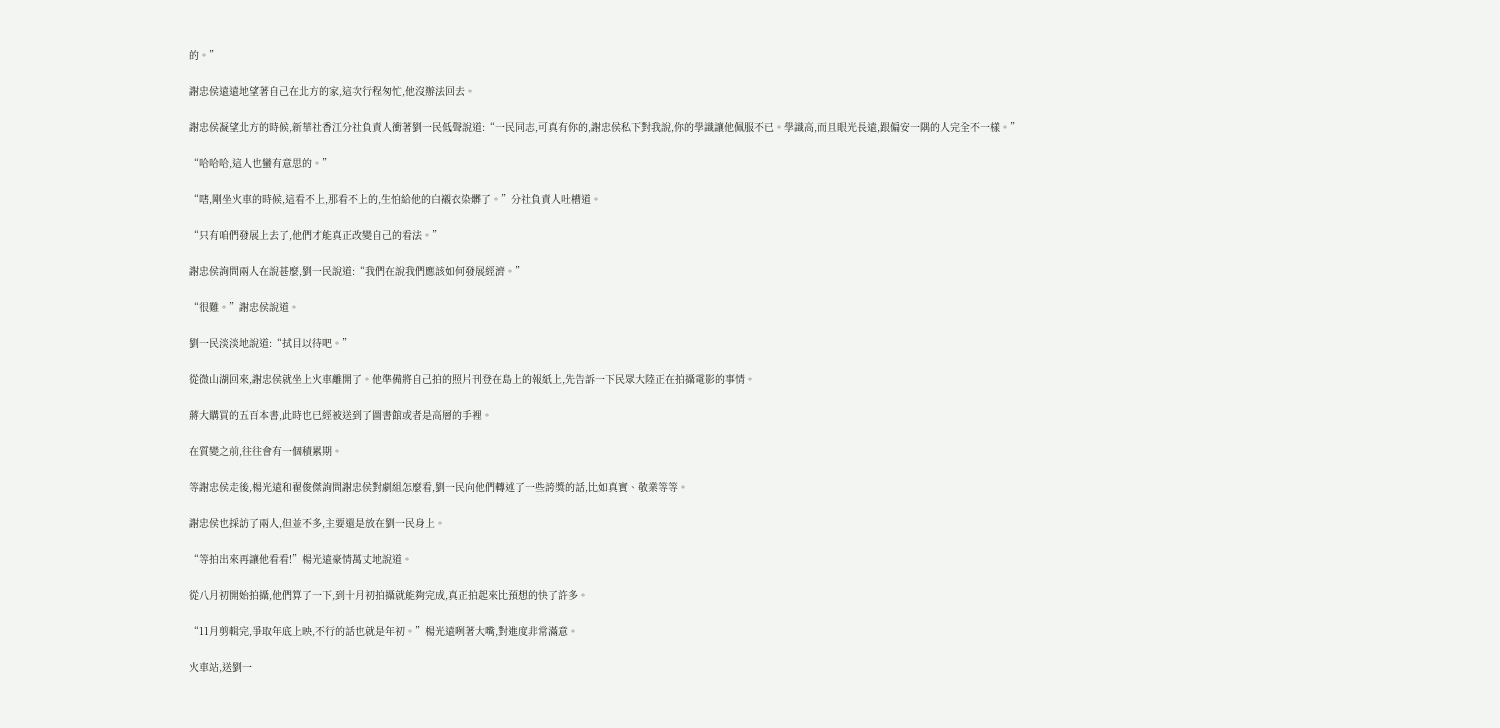的。”

謝忠侯遠遠地望著自己在北方的家,這次行程匆忙,他沒辦法回去。

謝忠侯凝望北方的時候,新華社香江分社負責人衝著劉一民低聲說道:“一民同志,可真有你的,謝忠侯私下對我說,你的學識讓他佩服不已。學識高,而且眼光長遠,跟偏安一隅的人完全不一樣。”

“哈哈哈,這人也蠻有意思的。”

“嗐,剛坐火車的時候,這看不上,那看不上的,生怕給他的白襯衣染髒了。”分社負責人吐槽道。

“只有咱們發展上去了,他們才能真正改變自己的看法。”

謝忠侯詢問兩人在說甚麼,劉一民說道:“我們在說我們應該如何發展經濟。”

“很難。”謝忠侯說道。

劉一民淡淡地說道:“拭目以待吧。”

從微山湖回來,謝忠侯就坐上火車離開了。他準備將自己拍的照片刊登在島上的報紙上,先告訴一下民眾大陸正在拍攝電影的事情。

蔣大購買的五百本書,此時也已經被送到了圖書館或者是高層的手裡。

在質變之前,往往會有一個積累期。

等謝忠侯走後,楊光遠和翟俊傑詢問謝忠侯對劇組怎麼看,劉一民向他們轉述了一些誇獎的話,比如真實、敬業等等。

謝忠侯也採訪了兩人,但並不多,主要還是放在劉一民身上。

“等拍出來再讓他看看!”楊光遠豪情萬丈地說道。

從八月初開始拍攝,他們算了一下,到十月初拍攝就能夠完成,真正拍起來比預想的快了許多。

“11月剪輯完,爭取年底上映,不行的話也就是年初。”楊光遠咧著大嘴,對進度非常滿意。

火車站,送劉一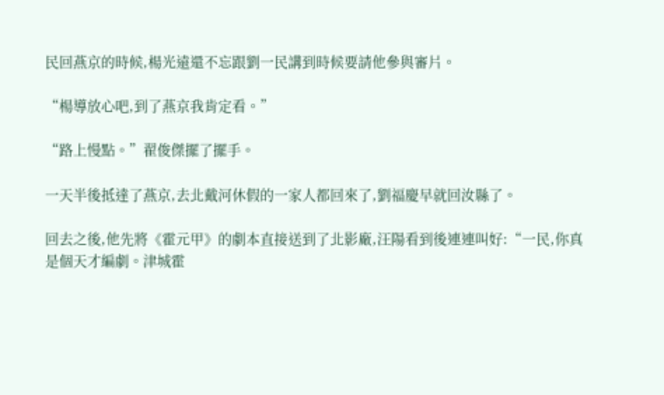民回燕京的時候,楊光遠還不忘跟劉一民講到時候要請他參與審片。

“楊導放心吧,到了燕京我肯定看。”

“路上慢點。”翟俊傑擺了擺手。

一天半後抵達了燕京,去北戴河休假的一家人都回來了,劉福慶早就回汝縣了。

回去之後,他先將《霍元甲》的劇本直接送到了北影廠,汪陽看到後連連叫好:“一民,你真是個天才編劇。津城霍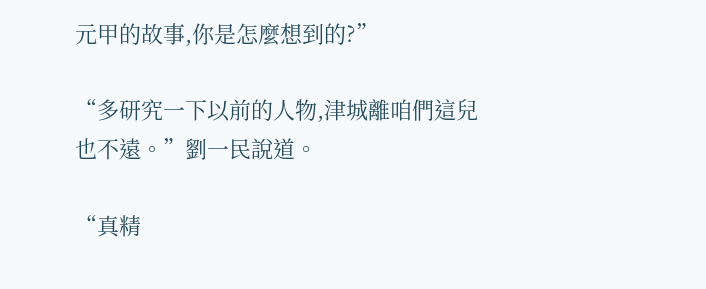元甲的故事,你是怎麼想到的?”

“多研究一下以前的人物,津城離咱們這兒也不遠。”劉一民說道。

“真精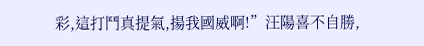彩,這打鬥真提氣,揚我國威啊!”汪陽喜不自勝,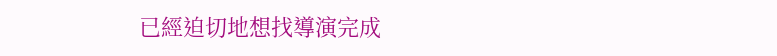已經迫切地想找導演完成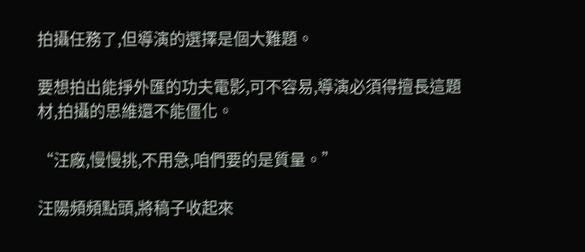拍攝任務了,但導演的選擇是個大難題。

要想拍出能掙外匯的功夫電影,可不容易,導演必須得擅長這題材,拍攝的思維還不能僵化。

“汪廠,慢慢挑,不用急,咱們要的是質量。”

汪陽頻頻點頭,將稿子收起來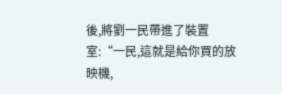後,將劉一民帶進了裝置室:“一民,這就是給你買的放映機,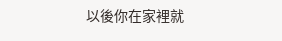以後你在家裡就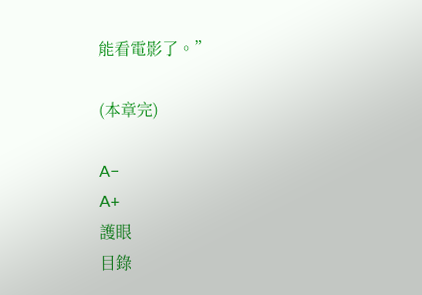能看電影了。”

(本章完)

A−
A+
護眼
目錄